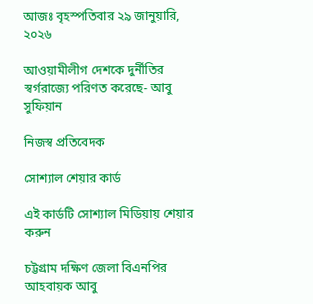আজঃ বৃহস্পতিবার ২৯ জানুয়ারি, ২০২৬

আওয়ামীলীগ দেশকে দুর্নীতির স্বর্গরাজ্যে পরিণত করেছে- আবু সুফিয়ান

নিজস্ব প্রতিবেদক

সোশ্যাল শেয়ার কার্ড

এই কার্ডটি সোশ্যাল মিডিয়ায় শেয়ার করুন

চট্টগ্রাম দক্ষিণ জেলা বিএনপির আহবায়ক আবু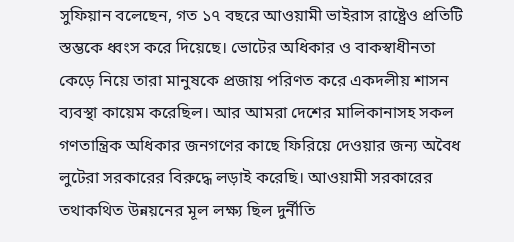সুফিয়ান বলেছেন, গত ১৭ বছরে আওয়ামী ভাইরাস রাষ্ট্রেও প্রতিটি স্তম্ভকে ধ্বংস করে দিয়েছে। ভোটের অধিকার ও বাকস্বাধীনতা কেড়ে নিয়ে তারা মানুষকে প্রজায় পরিণত করে একদলীয় শাসন ব্যবস্থা কায়েম করেছিল। আর আমরা দেশের মালিকানাসহ সকল গণতান্ত্রিক অধিকার জনগণের কাছে ফিরিয়ে দেওয়ার জন্য অবৈধ লুটেরা সরকারের বিরুদ্ধে লড়াই করেছি। আওয়ামী সরকারের তথাকথিত উন্নয়নের মূল লক্ষ্য ছিল দুর্নীতি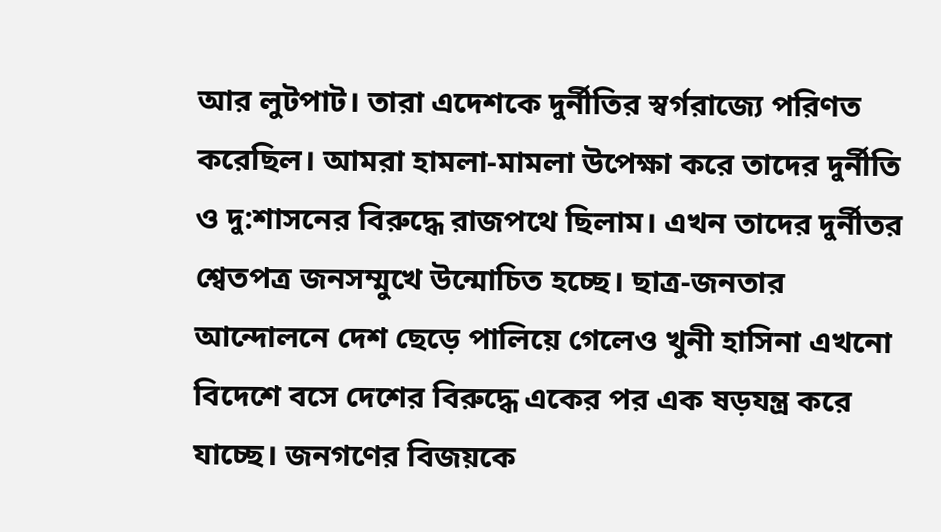আর লুটপাট। তারা এদেশকে দুর্নীতির স্বর্গরাজ্যে পরিণত করেছিল। আমরা হামলা-মামলা উপেক্ষা করে তাদের দুর্নীতি ও দু:শাসনের বিরুদ্ধে রাজপথে ছিলাম। এখন তাদের দুর্নীতর শ্বেতপত্র জনসম্মুখে উন্মোচিত হচ্ছে। ছাত্র-জনতার আন্দোলনে দেশ ছেড়ে পালিয়ে গেলেও খুনী হাসিনা এখনো বিদেশে বসে দেশের বিরুদ্ধে একের পর এক ষড়যন্ত্র করে যাচ্ছে। জনগণের বিজয়কে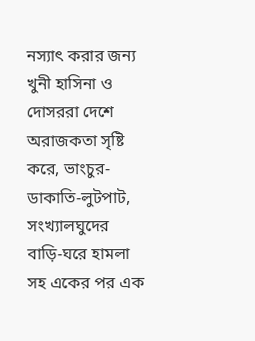নস্যাৎ করার জন্য খুনী হাসিনা ও দোসররা দেশে অরাজকতা সৃষ্টি করে, ভাংচুর-ডাকাতি-লুটপাট, সংখ্যালঘুদের বাড়ি-ঘরে হামলা সহ একের পর এক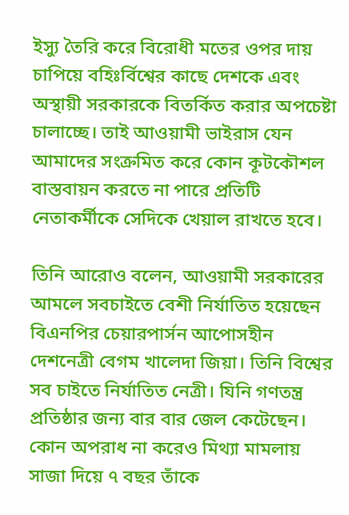ইস্যু তৈরি করে বিরোধী মতের ওপর দায় চাপিয়ে বহিঃর্বিশ্বের কাছে দেশকে এবং অস্থায়ী সরকারকে বিতর্কিত করার অপচেষ্টা চালাচ্ছে। তাই আওয়ামী ভাইরাস যেন আমাদের সংক্রমিত করে কোন কূটকৌশল বাস্তবায়ন করতে না পারে প্রতিটি নেতাকর্মীকে সেদিকে খেয়াল রাখতে হবে।

তিনি আরোও বলেন, আওয়ামী সরকারের আমলে সবচাইতে বেশী নির্যাতিত হয়েছেন বিএনপির চেয়ারপার্সন আপোসহীন দেশনেত্রী বেগম খালেদা জিয়া। তিনি বিশ্বের সব চাইতে নির্যাতিত নেত্রী। যিনি গণতন্ত্র প্রতিষ্ঠার জন্য বার বার জেল কেটেছেন। কোন অপরাধ না করেও মিথ্যা মামলায় সাজা দিয়ে ৭ বছর তাঁকে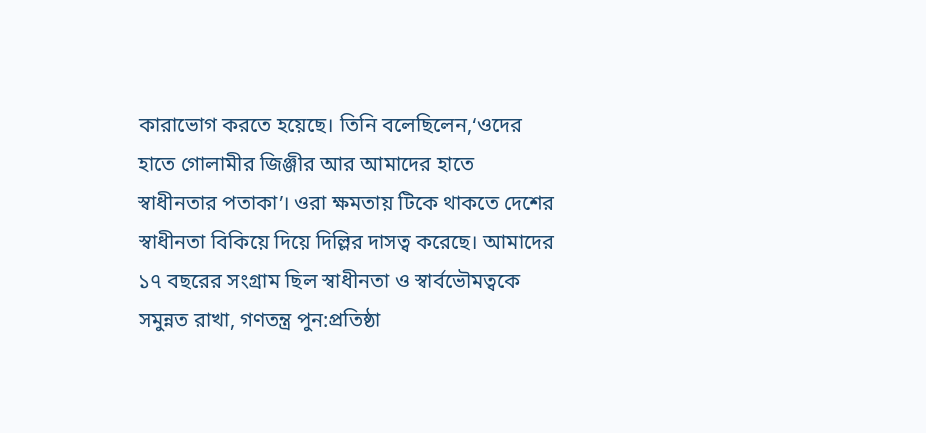কারাভোগ করতে হয়েছে। তিনি বলেছিলেন,‘ওদের হাতে গোলামীর জিঞ্জীর আর আমাদের হাতে স্বাধীনতার পতাকা’। ওরা ক্ষমতায় টিকে থাকতে দেশের স্বাধীনতা বিকিয়ে দিয়ে দিল্লির দাসত্ব করেছে। আমাদের ১৭ বছরের সংগ্রাম ছিল স্বাধীনতা ও স্বার্বভৌমত্বকে সমুন্নত রাখা, গণতন্ত্র পুন:প্রতিষ্ঠা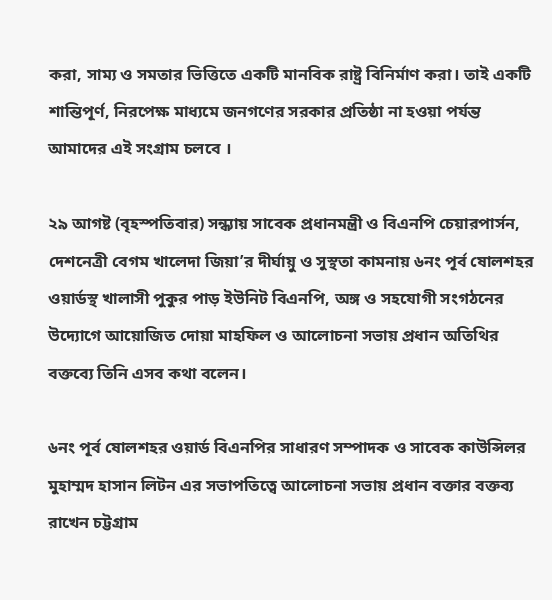করা, সাম্য ও সমতার ভিত্তিতে একটি মানবিক রাষ্ট্র বিনির্মাণ করা। তাই একটি শান্তিপূর্ণ, নিরপেক্ষ মাধ্যমে জনগণের সরকার প্রতিষ্ঠা না হওয়া পর্যন্ত আমাদের এই সংগ্রাম চলবে ।

২৯ আগষ্ট (বৃহস্পতিবার) সন্ধ্যায় সাবেক প্রধানমন্ত্রী ও বিএনপি চেয়ারপার্সন, দেশনেত্রী বেগম খালেদা জিয়া’র দীর্ঘায়ু ও সুস্থতা কামনায় ৬নং পূর্ব ষোলশহর ওয়ার্ডস্থ খালাসী পুকুর পাড় ইউনিট বিএনপি, অঙ্গ ও সহযোগী সংগঠনের উদ্যোগে আয়োজিত দোয়া মাহফিল ও আলোচনা সভায় প্রধান অতিথির বক্তব্যে তিনি এসব কথা বলেন।

৬নং পূর্ব ষোলশহর ওয়ার্ড বিএনপির সাধারণ সম্পাদক ও সাবেক কাউন্সিলর মুহাম্মদ হাসান লিটন এর সভাপতিত্বে আলোচনা সভায় প্রধান বক্তার বক্তব্য রাখেন চট্টগ্রাম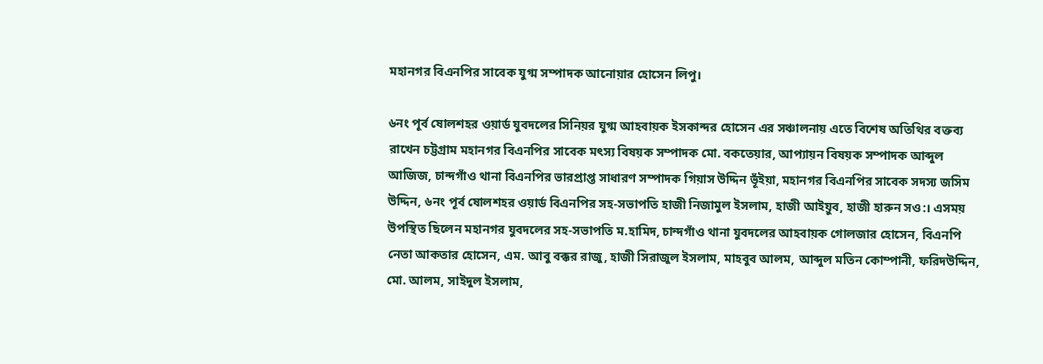মহানগর বিএনপির সাবেক যুগ্ম সম্পাদক আনোয়ার হোসেন লিপু।

৬নং পূর্ব ষোলশহর ওয়ার্ড যুবদলের সিনিয়র যুগ্ম আহবায়ক ইসকান্দর হোসেন এর সঞ্চালনায় এতে বিশেষ অতিথির বক্তব্য রাখেন চট্টগ্রাম মহানগর বিএনপির সাবেক মৎস্য বিষয়ক সম্পাদক মো. বকতেয়ার, আপ্যায়ন বিষয়ক সম্পাদক আব্দুল আজিজ, চান্দগাঁও থানা বিএনপির ভারপ্রাপ্ত সাধারণ সম্পাদক গিয়াস উদ্দিন ভূঁইয়া, মহানগর বিএনপির সাবেক সদস্য জসিম উদ্দিন, ৬নং পূর্ব ষোলশহর ওয়ার্ড বিএনপির সহ-সভাপতি হাজী নিজামুল ইসলাম, হাজী আইয়ুব, হাজী হারুন সও:। এসময় উপস্থিত ছিলেন মহানগর যুবদলের সহ-সভাপতি ম.হামিদ, চান্দগাঁও থানা যুবদলের আহবায়ক গোলজার হোসেন, বিএনপি নেতা আকতার হোসেন, এম. আবু বক্কর রাজু, হাজী সিরাজুল ইসলাম, মাহবুব আলম, আব্দুল মতিন কোম্পানী, ফরিদউদ্দিন, মো. আলম, সাইদুল ইসলাম,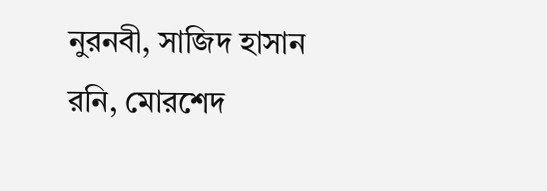নুরনবী, সাজিদ হাসান রনি, মোরশেদ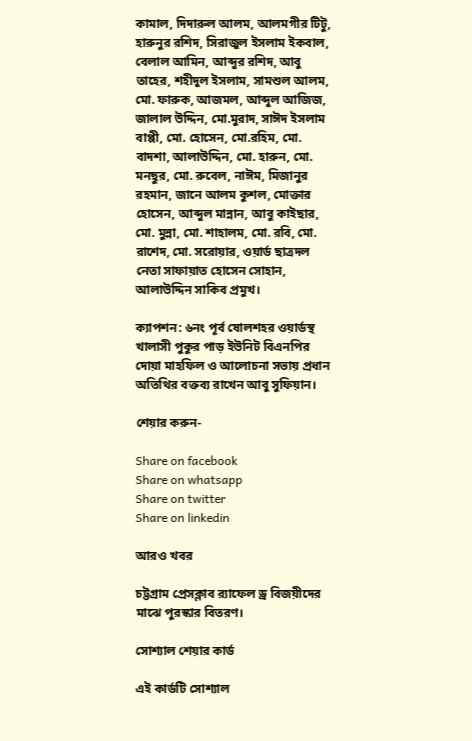কামাল, দিদারুল আলম, আলমগীর টিটু, হারুনুর রশিদ, সিরাজুল ইসলাম ইকবাল, বেলাল আমিন, আব্দুর রশিদ, আবু তাহের, শহীদুল ইসলাম, সামশুল আলম, মো. ফারুক, আজমল, আব্দুল আজিজ, জালাল উদ্দিন, মো.মুরাদ, সাঈদ ইসলাম বাপ্পী, মো. হোসেন, মো.রহিম, মো. বাদশা, আলাউদ্দিন, মো. হারুন, মো. মনছুর, মো. রুবেল, নাঈম, মিজানুর রহমান, জানে আলম কুশল, মোক্তার হোসেন, আব্দুল মান্নান, আবু কাইছার, মো. মুন্না, মো. শাহালম, মো. রবি, মো. রাশেদ, মো. সরোয়ার, ওয়ার্ড ছাত্রদল নেতা সাফায়াত হোসেন সোহান, আলাউদ্দিন সাকিব প্রমুখ।

ক্যাপশন: ৬নং পূর্ব ষোলশহর ওয়ার্ডস্থ খালাসী পুকুর পাড় ইউনিট বিএনপির দোয়া মাহফিল ও আলোচনা সভায় প্রধান অতিথির বক্তব্য রাখেন আবু সুফিয়ান।

শেয়ার করুন-

Share on facebook
Share on whatsapp
Share on twitter
Share on linkedin

আরও খবর

চট্টগ্রাম প্রেসক্লাব র‍্যাফেল ড্র বিজয়ীদের মাঝে পুরস্কার বিতরণ।

সোশ্যাল শেয়ার কার্ড

এই কার্ডটি সোশ্যাল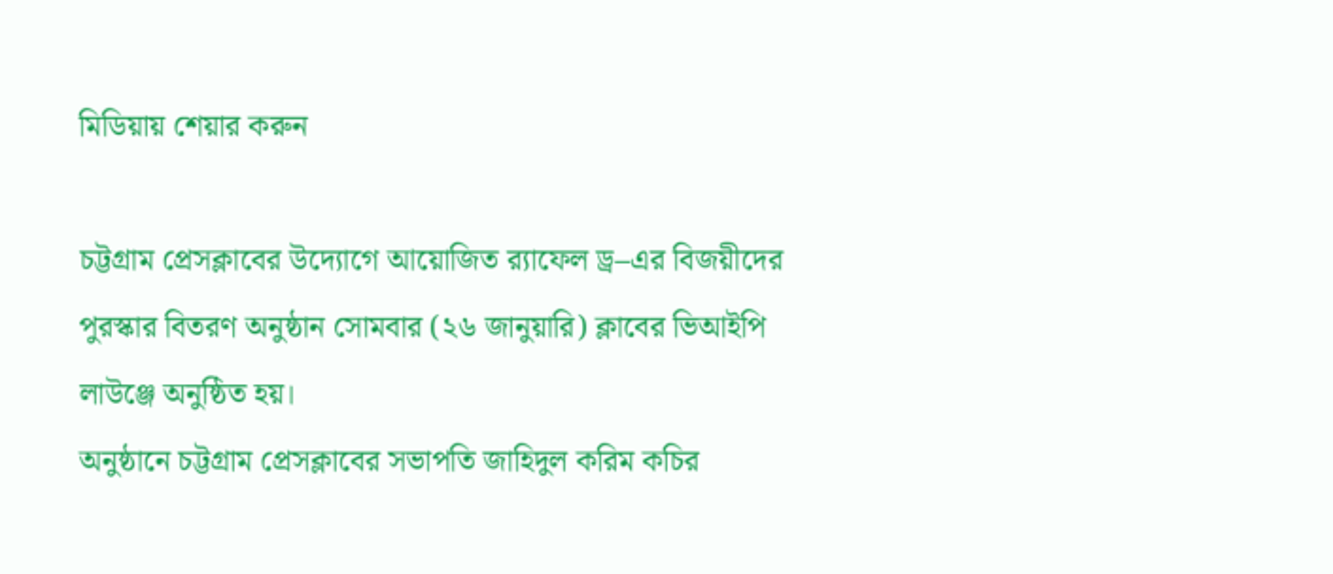মিডিয়ায় শেয়ার করুন

চট্টগ্রাম প্রেসক্লাবের উদ্যোগে আয়োজিত র‍্যাফেল ড্র–এর বিজয়ীদের পুরস্কার বিতরণ অনুষ্ঠান সোমবার (২৬ জানুয়ারি) ক্লাবের ভিআইপি লাউঞ্জে অনুষ্ঠিত হয়।
অনুষ্ঠানে চট্টগ্রাম প্রেসক্লাবের সভাপতি জাহিদুল করিম কচির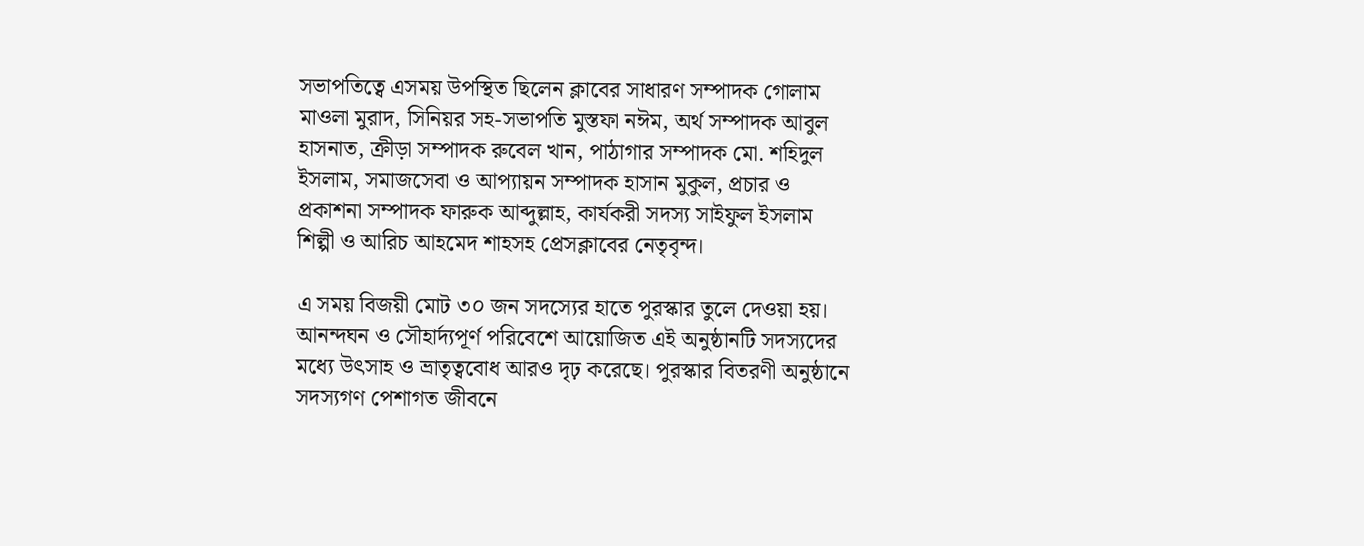সভাপতিত্বে এসময় উপস্থিত ছিলেন ক্লাবের সাধারণ সম্পাদক গোলাম মাওলা মুরাদ, সিনিয়র সহ-সভাপতি মুস্তফা নঈম, অর্থ সম্পাদক আবুল হাসনাত, ক্রীড়া সম্পাদক রুবেল খান, পাঠাগার সম্পাদক মো. শহিদুল ইসলাম, সমাজসেবা ও আপ্যায়ন সম্পাদক হাসান মুকুল, প্রচার ও প্রকাশনা সম্পাদক ফারুক আব্দুল্লাহ, কার্যকরী সদস্য সাইফুল ইসলাম শিল্পী ও আরিচ আহমেদ শাহসহ প্রেসক্লাবের নেতৃবৃন্দ।

এ সময় বিজয়ী মোট ৩০ জন সদস্যের হাতে পুরস্কার তুলে দেওয়া হয়। আনন্দঘন ও সৌহার্দ্যপূর্ণ পরিবেশে আয়োজিত এই অনুষ্ঠানটি সদস্যদের মধ্যে উৎসাহ ও ভ্রাতৃত্ববোধ আরও দৃঢ় করেছে। পুরস্কার বিতরণী অনুষ্ঠানে সদস্যগণ পেশাগত জীবনে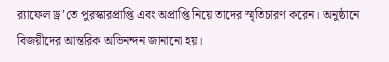র‍্যাফেল ড্র’তে পুরস্কারপ্রাপ্তি এবং অপ্রাপ্তি নিয়ে তাদের স্মৃতিচারণ করেন। অনুষ্ঠানে বিজয়ীদের আন্তরিক অভিনন্দন জানানো হয়।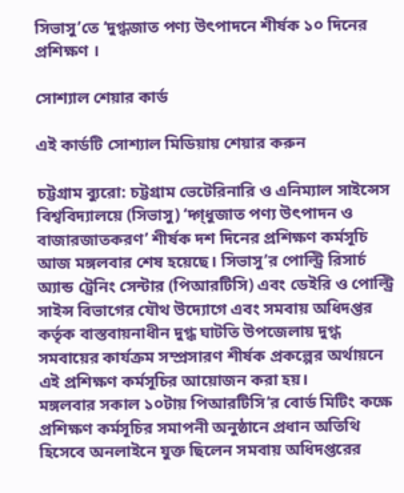সিভাসু’তে ‘দুগ্ধজাত পণ্য উৎপাদনে শীর্ষক ১০ দিনের প্রশিক্ষণ ।

সোশ্যাল শেয়ার কার্ড

এই কার্ডটি সোশ্যাল মিডিয়ায় শেয়ার করুন

চট্টগ্রাম ব্যুরো: চট্টগ্রাম ভেটেরিনারি ও এনিম্যাল সাইন্সেস বিশ্ববিদ্যালয়ে (সিভাসু) ‘দ্গ্ধুজাত পণ্য উৎপাদন ও বাজারজাতকরণ’ শীর্ষক দশ দিনের প্রশিক্ষণ কর্মসূচি আজ মঙ্গলবার শেষ হয়েছে। সিভাসু’র পোল্ট্রি রিসার্চ অ্যান্ড ট্রেনিং সেন্টার (পিআরটিসি) এবং ডেইরি ও পোল্ট্রি সাইন্স বিভাগের যৌথ উদ্যোগে এবং সমবায় অধিদপ্তর কর্তৃক বাস্তবায়নাধীন দুগ্ধ ঘাটতি উপজেলায় দুগ্ধ সমবায়ের কার্যক্রম সম্প্রসারণ শীর্ষক প্রকল্পের অর্থায়নে এই প্রশিক্ষণ কর্মসূচির আয়োজন করা হয়।
মঙ্গলবার সকাল ১০টায় পিআরটিসি’র বোর্ড মিটিং কক্ষে প্রশিক্ষণ কর্মসূচির সমাপনী অনুষ্ঠানে প্রধান অতিথি হিসেবে অনলাইনে যুক্ত ছিলেন সমবায় অধিদপ্তরের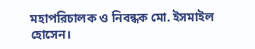মহাপরিচালক ও নিবন্ধক মো. ইসমাইল হোসেন।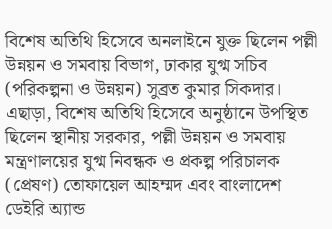বিশেষ অতিথি হিসেবে অনলাইনে যুক্ত ছিলেন পল্লী উন্নয়ন ও সমবায় বিভাগ, ঢাকার যুগ্ম সচিব (পরিকল্পনা ও উন্নয়ন) সুব্রত কুমার সিকদার। এছাড়া, বিশেষ অতিথি হিসেবে অনুষ্ঠানে উপস্থিত ছিলেন স্থানীয় সরকার, পল্লী উন্নয়ন ও সমবায় মন্ত্রণালয়ের যুগ্ম নিবন্ধক ও প্রকল্প পরিচালক (প্রেষণ) তোফায়েল আহম্মদ এবং বাংলাদেশ ডেইরি অ্যান্ড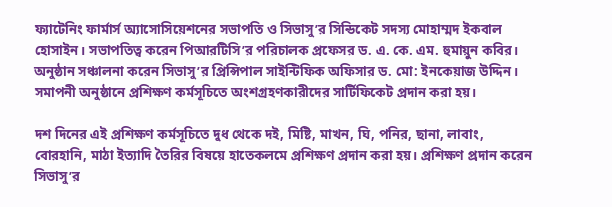ফ্যাটেনিং ফার্মার্স অ্যাসোসিয়েশনের সভাপতি ও সিভাসু’র সিন্ডিকেট সদস্য মোহাম্মদ ইকবাল হোসাইন। সভাপতিত্ব করেন পিআরটিসি’র পরিচালক প্রফেসর ড. এ. কে. এম. হুমায়ুন কবির। অনুষ্ঠান সঞ্চালনা করেন সিভাসু’র প্রিন্সিপাল সাইন্টিফিক অফিসার ড. মো: ইনকেয়াজ উদ্দিন। সমাপনী অনুষ্ঠানে প্রশিক্ষণ কর্মসূচিতে অংশগ্রহণকারীদের সার্টিফিকেট প্রদান করা হয়।

দশ দিনের এই প্রশিক্ষণ কর্মসূচিতে দুধ থেকে দই, মিষ্টি, মাখন, ঘি, পনির, ছানা, লাবাং, বোরহানি, মাঠা ইত্যাদি তৈরির বিষয়ে হাতেকলমে প্রশিক্ষণ প্রদান করা হয়। প্রশিক্ষণ প্রদান করেন সিভাসু’র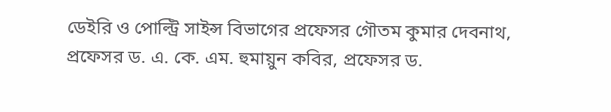ডেইরি ও পোল্ট্রি সাইন্স বিভাগের প্রফেসর গৌতম কুমার দেবনাথ, প্রফেসর ড. এ. কে. এম. হুমায়ুন কবির, প্রফেসর ড.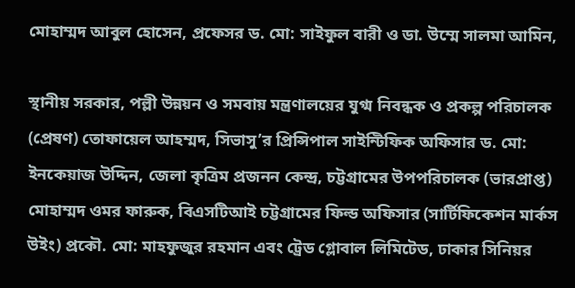মোহাম্মদ আবুল হোসেন, প্রফেসর ড. মো: সাইফুল বারী ও ডা. উম্মে সালমা আমিন,

স্থানীয় সরকার, পল্লী উন্নয়ন ও সমবায় মন্ত্রণালয়ের যুগ্ম নিবন্ধক ও প্রকল্প পরিচালক (প্রেষণ) তোফায়েল আহম্মদ, সিভাসু’র প্রিন্সিপাল সাইন্টিফিক অফিসার ড. মো: ইনকেয়াজ উদ্দিন, জেলা কৃত্রিম প্রজনন কেন্দ্র, চট্টগ্রামের উপপরিচালক (ভারপ্রাপ্ত) মোহাম্মদ ওমর ফারুক, বিএসটিআই চট্টগ্রামের ফিল্ড অফিসার (সার্টিফিকেশন মার্কস উইং) প্রকৌ. মো: মাহফুজুর রহমান এবং ট্রেড গ্লোবাল লিমিটেড, ঢাকার সিনিয়র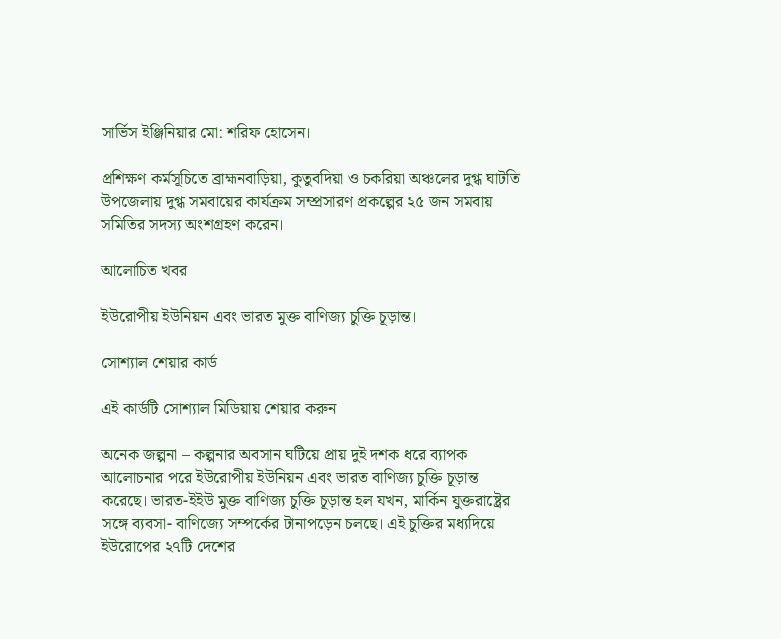সার্ভিস ইঞ্জিনিয়ার মো: শরিফ হোসেন।

প্রশিক্ষণ কর্মসূচিতে ব্রাহ্মনবাড়িয়া, কুতুবদিয়া ও চকরিয়া অঞ্চলের দুগ্ধ ঘাটতি উপজেলায় দুগ্ধ সমবায়ের কার্যক্রম সম্প্রসারণ প্রকল্পের ২৫ জন সমবায় সমিতির সদস্য অংশগ্রহণ করেন।

আলোচিত খবর

ইউরোপীয় ইউনিয়ন এবং ভারত মুক্ত বাণিজ্য চুক্তি চূড়ান্ত।

সোশ্যাল শেয়ার কার্ড

এই কার্ডটি সোশ্যাল মিডিয়ায় শেয়ার করুন

অনেক জল্পনা – কল্পনার অবসান ঘটিয়ে প্রায় দুই দশক ধরে ব্যাপক আলোচনার পরে ইউরোপীয় ইউনিয়ন এবং ভারত বাণিজ্য চুক্তি চূড়ান্ত করেছে। ভারত-ইইউ মুক্ত বাণিজ্য চুক্তি চূড়ান্ত হল যখন, মার্কিন যুক্তরাষ্ট্রের সঙ্গে ব্যবসা- বাণিজ্যে সম্পর্কের টানাপড়েন চলছে। এই চুক্তির মধ্যদিয়ে ইউরোপের ২৭টি দেশের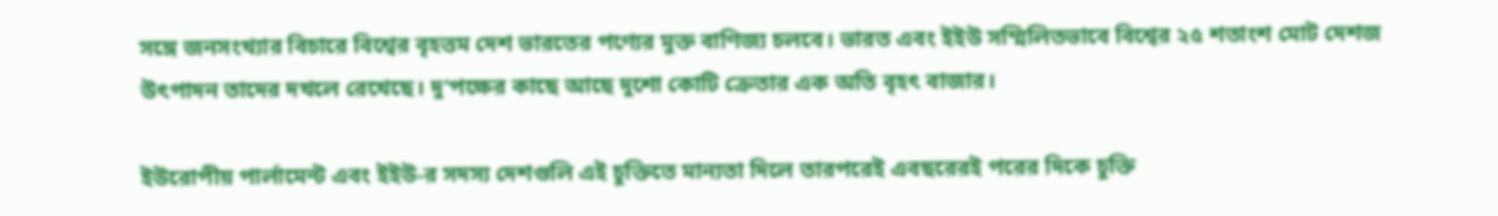সঙ্গে জনসংখ্যার বিচারে বিশ্বের বৃহত্তম দেশ ভারতের পণ্যের মুক্ত বাণিজ্য চলবে। ভারত এবং ইইউ সম্মিলিতভাবে বিশ্বের ২৫ শতাংশ মোট দেশজ উৎপাদন তাদের দখলে রেখেছে। দু’পক্ষের কাছে আছে দুশো কোটি ক্রেতার এক অতি বৃহৎ বাজার।

ইউরোপীয় পার্লামেন্ট এবং ইইউ-র সদস্য দেশগুলি এই চুক্তিতে মান্যতা দিলে তারপরেই এবছরেরই পরের দিকে চুক্তি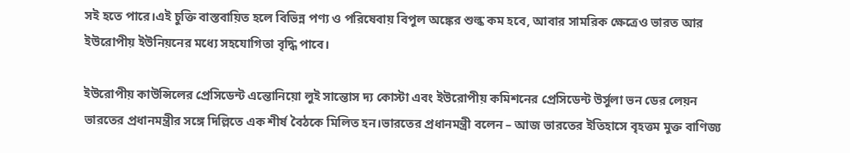সই হতে পারে।এই চুক্তি বাস্তবায়িত হলে বিভিন্ন পণ্য ও পরিষেবায় বিপুল অঙ্কের শুল্ক কম হবে, আবার সামরিক ক্ষেত্রেও ভারত আর ইউরোপীয় ইউনিয়নের মধ্যে সহযোগিতা বৃদ্ধি পাবে।

ইউরোপীয় কাউন্সিলের প্রেসিডেন্ট এন্তোনিয়ো লুই সান্তোস দ্য কোস্টা এবং ইউরোপীয় কমিশনের প্রেসিডেন্ট উর্সুলা ভন ডের লেয়ন ভারতের প্রধানমন্ত্রীর সঙ্গে দিল্লিতে এক শীর্ষ বৈঠকে মিলিত হন।ভারতের প্রধানমন্ত্রী বলেন – আজ ভারতের ইতিহাসে বৃহত্তম মুক্ত বাণিজ্য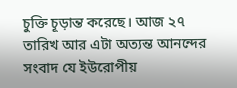চুক্তি চূড়ান্ত করেছে। আজ ২৭ তারিখ আর এটা অত্যন্ত আনন্দের সংবাদ যে ইউরোপীয়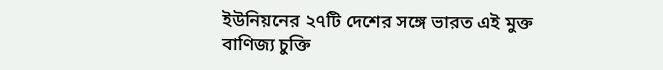ইউনিয়নের ২৭টি দেশের সঙ্গে ভারত এই মুক্ত বাণিজ্য চুক্তি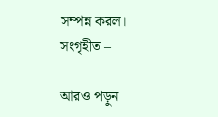সম্পন্ন করল।
সংগৃহীত –

আরও পড়ুন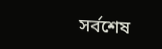সর্বশেষ